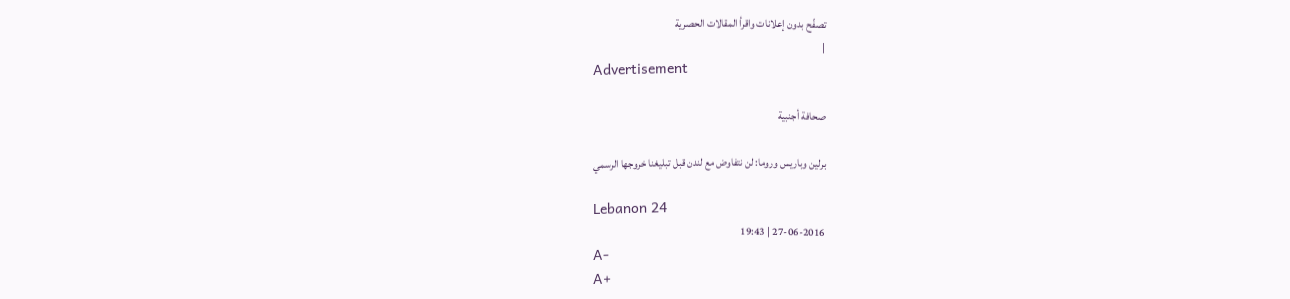تصفّح بدون إعلانات واقرأ المقالات الحصرية
|
Advertisement

صحافة أجنبية

برلين وباريس وروما: لن نتفاوض مع لندن قبل تبليغنا خروجها الرسمي

Lebanon 24
27-06-2016 | 19:43
A-
A+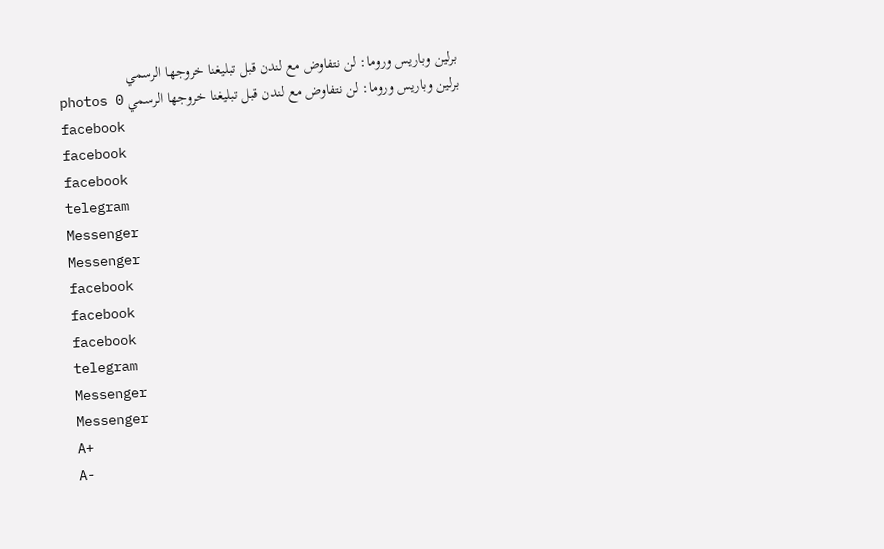برلين وباريس وروما: لن نتفاوض مع لندن قبل تبليغنا خروجها الرسمي
برلين وباريس وروما: لن نتفاوض مع لندن قبل تبليغنا خروجها الرسمي photos 0
facebook
facebook
facebook
telegram
Messenger
Messenger
facebook
facebook
facebook
telegram
Messenger
Messenger
A+
A-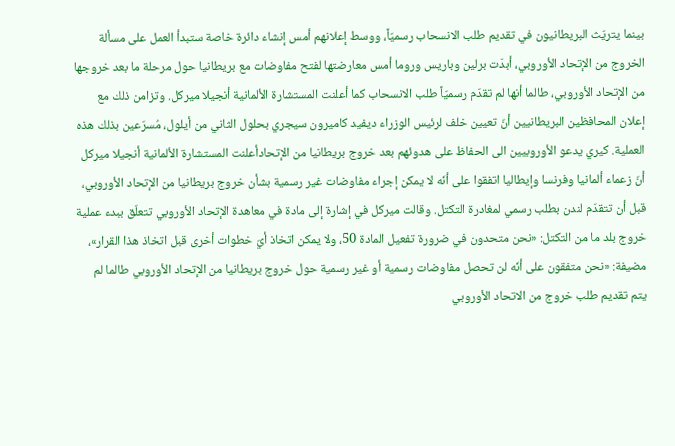بينما يتريّث البريطانيون في تقديم طلب الانسحاب رسميّاً، ووسط إعلانهم أمس إنشاء دائرة خاصة ستبدأ العمل على مسألة الخروج من الإتحاد الأوروبي، أبدَت برلين وباريس وروما أمس معارضتها لفتح مفاوضات مع بريطانيا حول مرحلة ما بعد خروجها من الإتحاد الأوروبي، طالما أنها لم تقدّم رسميّاً طلب الانسحاب كما أعلنت المستشارة الألمانية أنجيلا ميركل. وتزامن ذلك مع إعلان المحافظين البريطانيين أنّ تعيين خلف لرئيس الوزراء ديفيد كاميرون سيجري بحلول الثاني من أيلول، مُسرّعين بذلك هذه العملية. كيري يدعو الأوروبيين الى الحفاظ على هدوئهم بعد خروج بريطانيا من الإتحادأعلنت المستشارة الألمانية أنجيلا ميركل أنّ زعماء ألمانيا وفرنسا وإيطاليا اتفقوا على أنّه لا يمكن إجراء مفاوضات غير رسمية بشأن خروج بريطانيا من الإتحاد الأوروبي، قبل أن تتقدّم لندن بطلب رسمي لمغادرة التكتل. وقالت ميركل في إشارة إلى مادة في معاهدة الإتحاد الأوروبي تتعلّق ببدء عملية خروج بلد ما من التكتل: «نحن متحدون في ضرورة تفعيل المادة 50، ولا يمكن اتخاذ أيّ خطوات أخرى قبل اتخاذ هذا القرار»، مضيفة: «نحن متفقون على أنّه لن تحصل مفاوضات رسمية أو غير رسمية حول خروج بريطانيا من الإتحاد الأوروبي طالما لم يتم تقديم طلب خروج من الاتحاد الأوروبي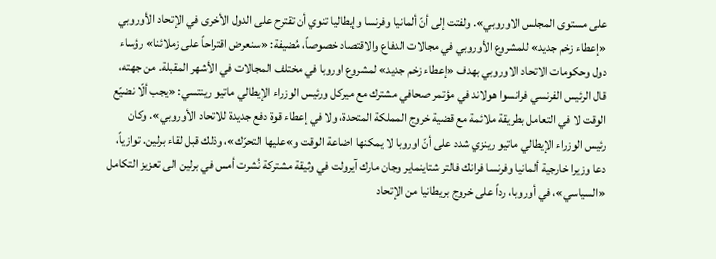على مستوى المجلس الاوروبي». ولفتت إلى أنّ ألمانيا وفرنسا وإيطاليا تنوي أن تقترح على الدول الأخرى في الإتحاد الأوروبي «إعطاء زخم جديد» للمشروع الأوروبي في مجالات الدفاع والاقتصاد خصوصاً، مُضيفة: «سنعرض اقتراحاً على زملائنا» رؤساء دول وحكومات الاتحاد الاوروبي بهدف «إعطاء زخم جديد» لمشروع اوروبا في مختلف المجالات في الأشهر المقبلة. من جهته، قال الرئيس الفرنسي فرانسوا هولاند في مؤتمر صحافي مشترك مع ميركل ورئيس الوزراء الإيطالي ماتيو رينتسي: «يجب ألّا نضيّع الوقت لا في التعامل بطريقة ملائمة مع قضية خروج المملكة المتحدة، ولا في إعطاء قوة دفع جديدة للاتحاد الأوروبي». وكان رئيس الوزراء الإيطالي ماتيو رينزي شدد على أنّ اوروبا لا يمكنها اضاعة الوقت و»عليها التحرّك»، وذلك قبل لقاء برلين. توازياً، دعا وزيرا خارجية ألمانيا وفرنسا فرانك فالتر شتاينماير وجان مارك آيرولت في وثيقة مشتركة نُشرت أمس في برلين الى تعزيز التكامل «السياسي»، في أوروبا، رداً على خروج بريطانيا من الإتحاد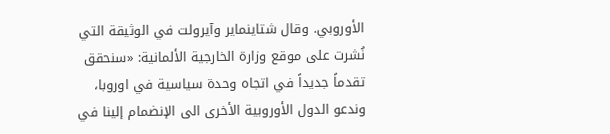الأوروبي. وقال شتاينماير وآيرولت في الوثيقة التي نُشرت على موقع وزارة الخارجية الألمانية: «سنحقق تقدماً جديداً في اتجاه وحدة سياسية في اوروبا، وندعو الدول الأوروبية الأخرى الى الإنضمام إلينا في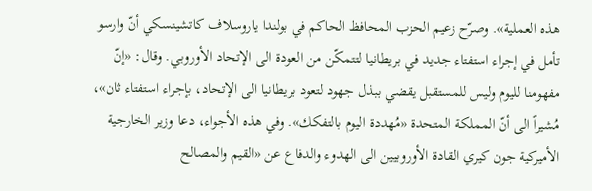هذه العملية». وصرّح زعيم الحزب المحافظ الحاكم في بولندا ياروسلاف كاتشينسكي أنّ وارسو تأمل في إجراء استفتاء جديد في بريطانيا لتتمكّن من العودة الى الإتحاد الأوروبي. وقال: «إنّ مفهومنا لليوم وليس للمستقبل يقضي ببذل جهود لتعود بريطانيا الى الإتحاد، بإجراء استفتاء ثان»، مُشيراً الى أنّ المملكة المتحدة «مُهددة اليوم بالتفكك». وفي هذه الأجواء، دعا وزير الخارجية الأميركية جون كيري القادة الأوروبيين الى الهدوء والدفاع عن «القيم والمصالح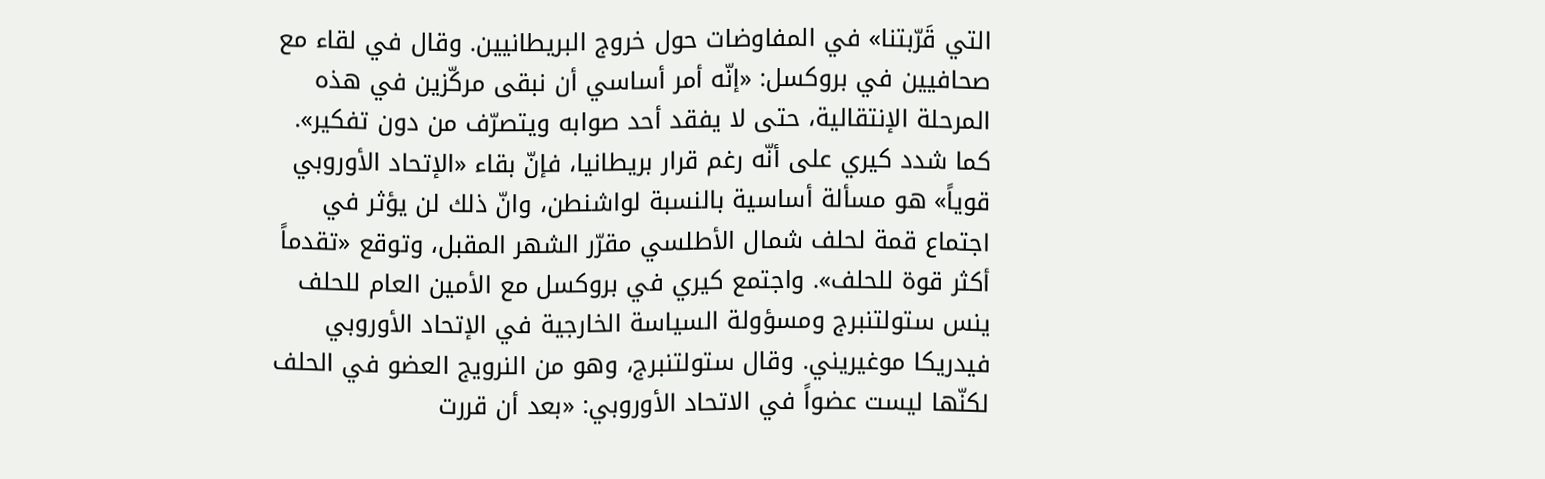التي قَرّبتنا» في المفاوضات حول خروج البريطانيين. وقال في لقاء مع صحافيين في بروكسل: «إنّه أمر أساسي أن نبقى مركّزين في هذه المرحلة الإنتقالية، حتى لا يفقد أحد صوابه ويتصرّف من دون تفكير». كما شدد كيري على أنّه رغم قرار بريطانيا، فإنّ بقاء «الإتحاد الأوروبي قوياً» هو مسألة أساسية بالنسبة لواشنطن، وانّ ذلك لن يؤثر في اجتماع قمة لحلف شمال الأطلسي مقرّر الشهر المقبل، وتوقع «تقدماً أكثر قوة للحلف». واجتمع كيري في بروكسل مع الأمين العام للحلف ينس ستولتنبرج ومسؤولة السياسة الخارجية في الإتحاد الأوروبي فيدريكا موغيريني. وقال ستولتنبرج، وهو من النرويج العضو في الحلف لكنّها ليست عضواً في الاتحاد الأوروبي: «بعد أن قررت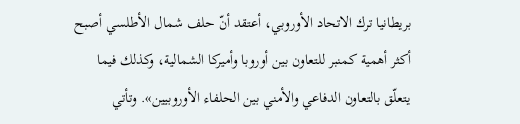بريطانيا ترك الاتحاد الأوروبي، أعتقد أنّ حلف شمال الأطلسي أصبح أكثر أهمية كمنبر للتعاون بين أوروبا وأميركا الشمالية، وكذلك فيما يتعلّق بالتعاون الدفاعي والأمني بين الحلفاء الأوروبيين». وتأتي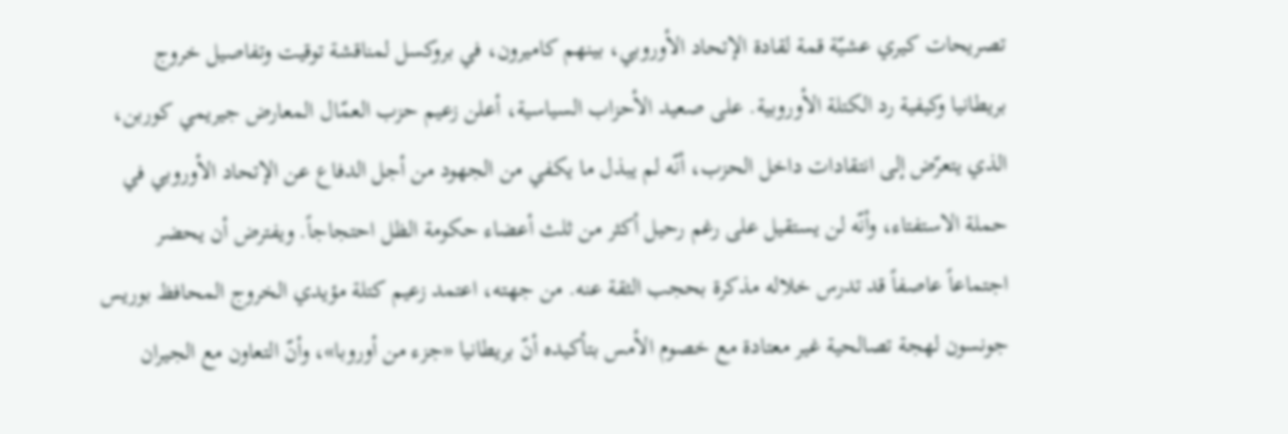تصريحات كيري عشيّة قمة لقادة الإتحاد الأوروبي، بينهم كاميرون، في بروكسل لمناقشة توقيت وتفاصيل خروج بريطانيا وكيفية رد الكتلة الأوروبية. على صعيد الأحزاب السياسية، أعلن زعيم حزب العمّال المعارض جيريمي كوربن، الذي يتعرّض إلى انتقادات داخل الحزب، أنّه لم يبذل ما يكفي من الجهود من أجل الدفاع عن الإتحاد الأوروبي في حملة الاستفتاء، وأنّه لن يستقيل على رغم رحيل أكثر من ثلث أعضاء حكومة الظل احتجاجاً. ويفترض أن يحضر اجتماعاً عاصفاً قد تدرس خلاله مذكرة بحجب الثقة عنه. من جهته، اعتمد زعيم كتلة مؤيدي الخروج المحافظ بوريس جونسون لهجة تصالحية غير معتادة مع خصوم الأمس بتأكيده أنّ بريطانيا «جزء من أوروبا»، وأنّ التعاون مع الجيران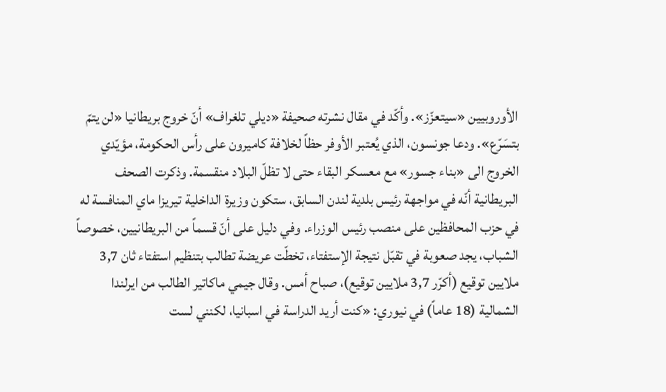الأوروبيين «سيتعزّز». وأكّد في مقال نشرته صحيفة «ديلي تلغراف» أنّ خروج بريطانيا «لن يتمّ بتسَرّع». ودعا جونسون، الذي يُعتبر الأوفر حظاً لخلافة كاميرون على رأس الحكومة، مؤيّدي الخروج الى «بناء جسور» مع معسكر البقاء حتى لا تظلّ البلاد منقسمة. وذكرت الصحف البريطانية أنّه في مواجهة رئيس بلدية لندن السابق، ستكون وزيرة الداخلية تيريزا ماي المنافسة له في حزب المحافظين على منصب رئيس الوزراء. وفي دليل على أنّ قسماً من البريطانيين، خصوصاً الشباب، يجد صعوبة في تقبّل نتيجة الإستفتاء، تخطّت عريضة تطالب بتنظيم استفتاء ثان 3,7 ملايين توقيع (أكرّر 3,7 ملايين توقيع)، صباح أمس. وقال جيمي ماكاتير الطالب من ايرلندا الشمالية (18 عاماً) في نيوري: «كنت أريد الدراسة في اسبانيا، لكنني لست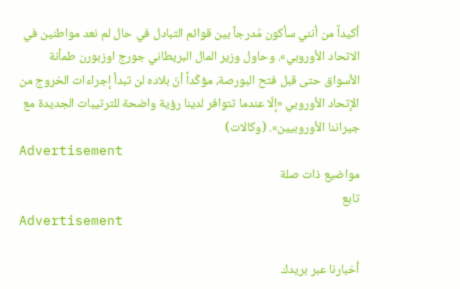أكيداً من أنني سأكون مُدرجاً بين قوائم التبادل في حال لم نعد مواطنين في الاتحاد الأوروبي». وحاول وزير المال البريطاني جورج اوزبورن طمأنة الأسواق حتى قبل فتح البورصة، مؤكّداً أنّ بلاده لن تبدأ إجراءات الخروج من الإتحاد الأوروبي «إلّا عندما تتوافر لدينا رؤية واضحة للترتيبات الجديدة مع جيراننا الأوروبيين». (وكالات)
Advertisement
مواضيع ذات صلة
تابع
Advertisement

أخبارنا عبر بريدك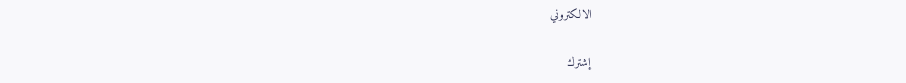الالكتروني

إشترك